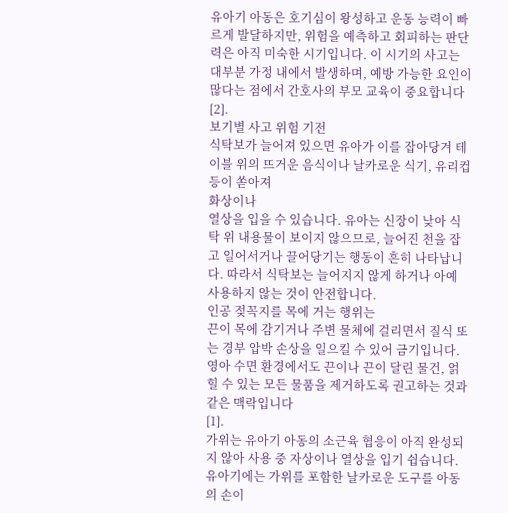유아기 아동은 호기심이 왕성하고 운동 능력이 빠르게 발달하지만, 위험을 예측하고 회피하는 판단력은 아직 미숙한 시기입니다. 이 시기의 사고는 대부분 가정 내에서 발생하며, 예방 가능한 요인이 많다는 점에서 간호사의 부모 교육이 중요합니다
[2].
보기별 사고 위험 기전
식탁보가 늘어져 있으면 유아가 이를 잡아당겨 테이블 위의 뜨거운 음식이나 날카로운 식기, 유리컵 등이 쏟아져
화상이나
열상을 입을 수 있습니다. 유아는 신장이 낮아 식탁 위 내용물이 보이지 않으므로, 늘어진 천을 잡고 일어서거나 끌어당기는 행동이 흔히 나타납니다. 따라서 식탁보는 늘어지지 않게 하거나 아예 사용하지 않는 것이 안전합니다.
인공 젖꼭지를 목에 거는 행위는
끈이 목에 감기거나 주변 물체에 걸리면서 질식 또는 경부 압박 손상을 일으킬 수 있어 금기입니다. 영아 수면 환경에서도 끈이나 끈이 달린 물건, 얽힐 수 있는 모든 물품을 제거하도록 권고하는 것과 같은 맥락입니다
[1].
가위는 유아기 아동의 소근육 협응이 아직 완성되지 않아 사용 중 자상이나 열상을 입기 쉽습니다. 유아기에는 가위를 포함한 날카로운 도구를 아동의 손이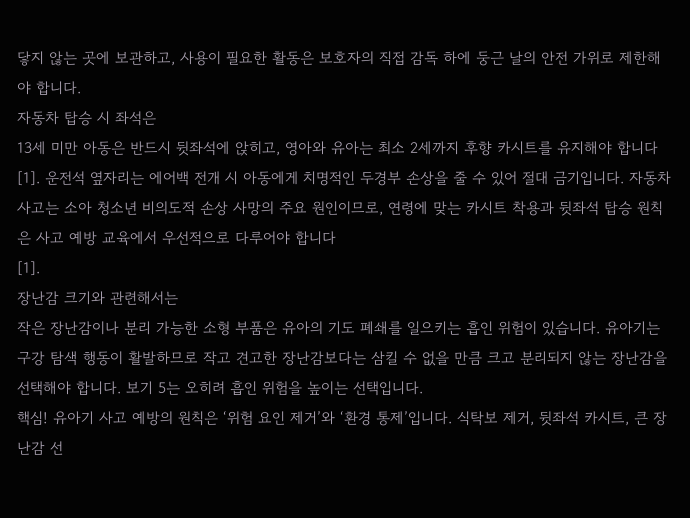닿지 않는 곳에 보관하고, 사용이 필요한 활동은 보호자의 직접 감독 하에 둥근 날의 안전 가위로 제한해야 합니다.
자동차 탑승 시 좌석은
13세 미만 아동은 반드시 뒷좌석에 앉히고, 영아와 유아는 최소 2세까지 후향 카시트를 유지해야 합니다
[1]. 운전석 옆자리는 에어백 전개 시 아동에게 치명적인 두경부 손상을 줄 수 있어 절대 금기입니다. 자동차 사고는 소아 청소년 비의도적 손상 사망의 주요 원인이므로, 연령에 맞는 카시트 착용과 뒷좌석 탑승 원칙은 사고 예방 교육에서 우선적으로 다루어야 합니다
[1].
장난감 크기와 관련해서는
작은 장난감이나 분리 가능한 소형 부품은 유아의 기도 폐쇄를 일으키는 흡인 위험이 있습니다. 유아기는 구강 탐색 행동이 활발하므로 작고 견고한 장난감보다는 삼킬 수 없을 만큼 크고 분리되지 않는 장난감을 선택해야 합니다. 보기 5는 오히려 흡인 위험을 높이는 선택입니다.
핵심! 유아기 사고 예방의 원칙은 ‘위험 요인 제거’와 ‘환경 통제’입니다. 식탁보 제거, 뒷좌석 카시트, 큰 장난감 선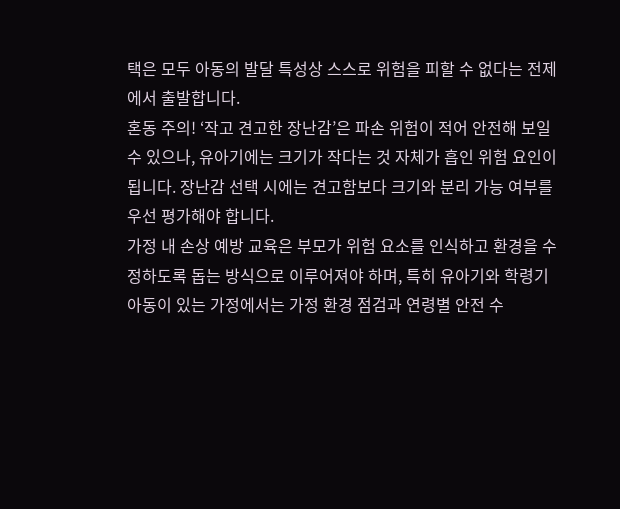택은 모두 아동의 발달 특성상 스스로 위험을 피할 수 없다는 전제에서 출발합니다.
혼동 주의! ‘작고 견고한 장난감’은 파손 위험이 적어 안전해 보일 수 있으나, 유아기에는 크기가 작다는 것 자체가 흡인 위험 요인이 됩니다. 장난감 선택 시에는 견고함보다 크기와 분리 가능 여부를 우선 평가해야 합니다.
가정 내 손상 예방 교육은 부모가 위험 요소를 인식하고 환경을 수정하도록 돕는 방식으로 이루어져야 하며, 특히 유아기와 학령기 아동이 있는 가정에서는 가정 환경 점검과 연령별 안전 수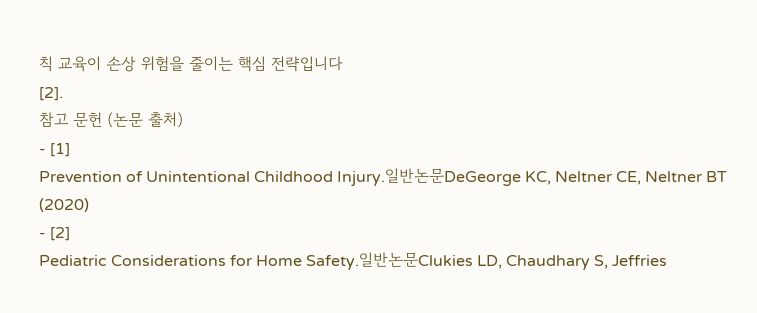칙 교육이 손상 위험을 줄이는 핵심 전략입니다
[2].
참고 문헌 (논문 출처)
- [1]
Prevention of Unintentional Childhood Injury.일반논문DeGeorge KC, Neltner CE, Neltner BT (2020)
- [2]
Pediatric Considerations for Home Safety.일반논문Clukies LD, Chaudhary S, Jeffries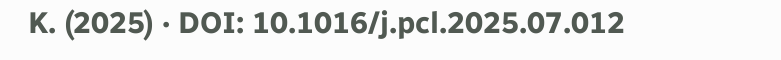K. (2025) · DOI: 10.1016/j.pcl.2025.07.012